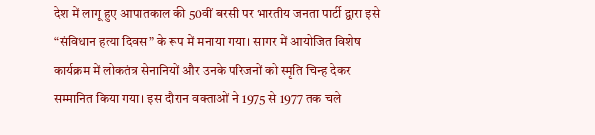देश में लागू हुए आपातकाल की 50वीं बरसी पर भारतीय जनता पार्टी द्वारा इसे “संविधान हत्या दिवस” के रूप में मनाया गया। सागर में आयोजित विशेष कार्यक्रम में लोकतंत्र सेनानियों और उनके परिजनों को स्मृति चिन्ह देकर सम्मानित किया गया। इस दौरान वक्ताओं ने 1975 से 1977 तक चले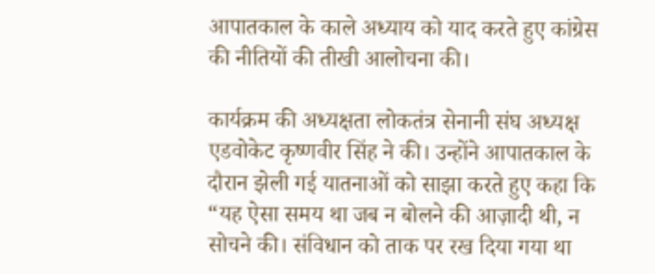आपातकाल के काले अध्याय को याद करते हुए कांग्रेस की नीतियों की तीखी आलोचना की।

कार्यक्रम की अध्यक्षता लोकतंत्र सेनानी संघ अध्यक्ष एडवोकेट कृष्णवीर सिंह ने की। उन्होंने आपातकाल के दौरान झेली गई यातनाओं को साझा करते हुए कहा कि “यह ऐसा समय था जब न बोलने की आज़ादी थी, न सोचने की। संविधान को ताक पर रख दिया गया था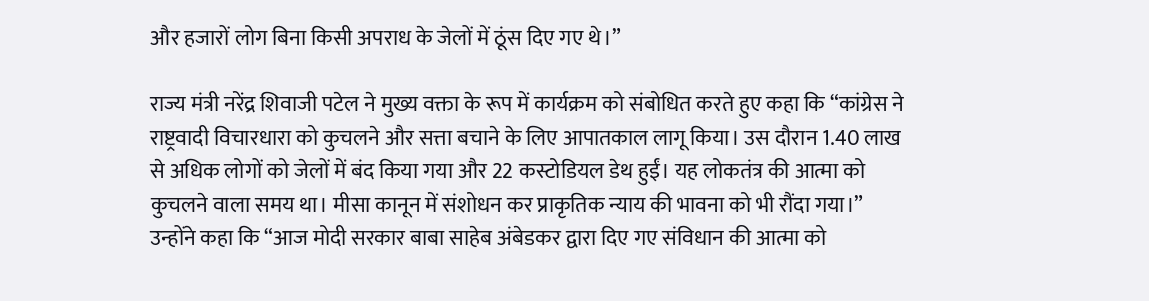और हजारों लोग बिना किसी अपराध के जेलों में ठूंस दिए गए थे।”

राज्य मंत्री नरेंद्र शिवाजी पटेल ने मुख्य वक्ता के रूप में कार्यक्रम को संबोधित करते हुए कहा कि “कांग्रेस ने राष्ट्रवादी विचारधारा को कुचलने और सत्ता बचाने के लिए आपातकाल लागू किया। उस दौरान 1.40 लाख से अधिक लोगों को जेलों में बंद किया गया और 22 कस्टोडियल डेथ हुईं। यह लोकतंत्र की आत्मा को कुचलने वाला समय था। मीसा कानून में संशोधन कर प्राकृतिक न्याय की भावना को भी रौंदा गया।”
उन्होंने कहा कि “आज मोदी सरकार बाबा साहेब अंबेडकर द्वारा दिए गए संविधान की आत्मा को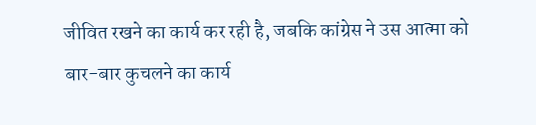जीवित रखने का कार्य कर रही है, जबकि कांग्रेस ने उस आत्मा को बार-बार कुचलने का कार्य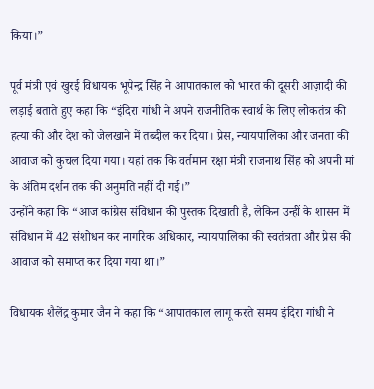किया।”

पूर्व मंत्री एवं खुरई विधायक भूपेन्द्र सिंह ने आपातकाल को भारत की दूसरी आज़ादी की लड़ाई बताते हुए कहा कि “इंदिरा गांधी ने अपने राजनीतिक स्वार्थ के लिए लोकतंत्र की हत्या की और देश को जेलखाने में तब्दील कर दिया। प्रेस, न्यायपालिका और जनता की आवाज को कुचल दिया गया। यहां तक कि वर्तमान रक्षा मंत्री राजनाथ सिंह को अपनी मां के अंतिम दर्शन तक की अनुमति नहीं दी गई।”
उन्होंने कहा कि “आज कांग्रेस संविधान की पुस्तक दिखाती है, लेकिन उन्हीं के शासन में संविधान में 42 संशोधन कर नागरिक अधिकार, न्यायपालिका की स्वतंत्रता और प्रेस की आवाज को समाप्त कर दिया गया था।”

विधायक शैलेंद्र कुमार जैन ने कहा कि “आपातकाल लागू करते समय इंदिरा गांधी ने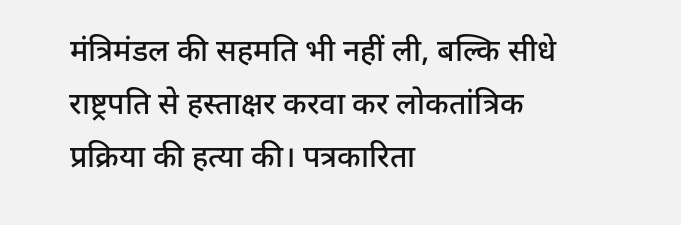मंत्रिमंडल की सहमति भी नहीं ली, बल्कि सीधे राष्ट्रपति से हस्ताक्षर करवा कर लोकतांत्रिक प्रक्रिया की हत्या की। पत्रकारिता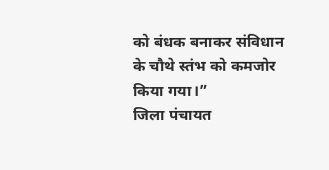को बंधक बनाकर संविधान के चौथे स्तंभ को कमजोर किया गया।”
जिला पंचायत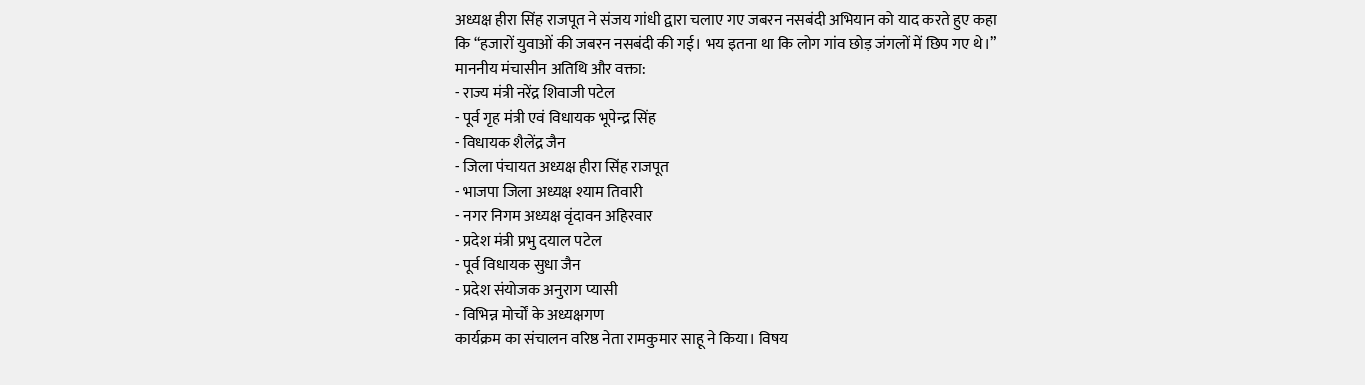अध्यक्ष हीरा सिंह राजपूत ने संजय गांधी द्वारा चलाए गए जबरन नसबंदी अभियान को याद करते हुए कहा कि “हजारों युवाओं की जबरन नसबंदी की गई। भय इतना था कि लोग गांव छोड़ जंगलों में छिप गए थे।”
माननीय मंचासीन अतिथि और वक्ता:
- राज्य मंत्री नरेंद्र शिवाजी पटेल
- पूर्व गृह मंत्री एवं विधायक भूपेन्द्र सिंह
- विधायक शैलेंद्र जैन
- जिला पंचायत अध्यक्ष हीरा सिंह राजपूत
- भाजपा जिला अध्यक्ष श्याम तिवारी
- नगर निगम अध्यक्ष वृंदावन अहिरवार
- प्रदेश मंत्री प्रभु दयाल पटेल
- पूर्व विधायक सुधा जैन
- प्रदेश संयोजक अनुराग प्यासी
- विभिन्न मोर्चों के अध्यक्षगण
कार्यक्रम का संचालन वरिष्ठ नेता रामकुमार साहू ने किया। विषय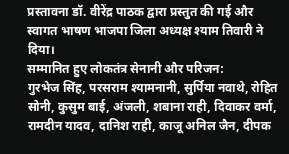प्रस्तावना डॉ. वीरेंद्र पाठक द्वारा प्रस्तुत की गई और स्वागत भाषण भाजपा जिला अध्यक्ष श्याम तिवारी ने दिया।
सम्मानित हुए लोकतंत्र सेनानी और परिजन:
गुरभेज सिंह, परसराम श्यामनानी, सुर्पिया नवाथे, रोहित सोनी, कुसुम बाई, अंजली, शबाना राही, दिवाकर वर्मा, रामदीन यादव, दानिश राही, काजू अनिल जैन, दीपक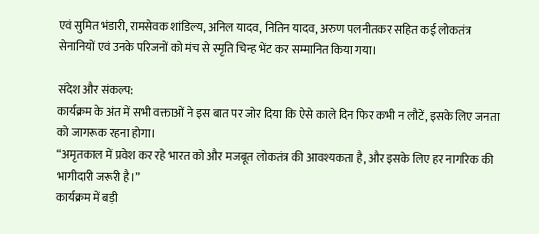एवं सुमित भंडारी, रामसेवक शांडिल्य, अनिल यादव, नितिन यादव, अरुण पलनीतकर सहित कई लोकतंत्र सेनानियों एवं उनके परिजनों को मंच से स्मृति चिन्ह भेंट कर सम्मानित किया गया।

संदेश और संकल्प:
कार्यक्रम के अंत में सभी वक्ताओं ने इस बात पर जोर दिया कि ऐसे काले दिन फिर कभी न लौटें, इसके लिए जनता को जागरूक रहना होगा।
“अमृतकाल में प्रवेश कर रहे भारत को और मजबूत लोकतंत्र की आवश्यकता है, और इसके लिए हर नागरिक की भागीदारी जरूरी है।”
कार्यक्रम में बड़ी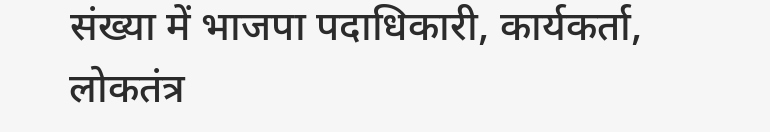संख्या में भाजपा पदाधिकारी, कार्यकर्ता, लोकतंत्र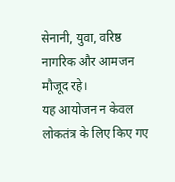सेनानी, युवा, वरिष्ठ नागरिक और आमजन मौजूद रहे।
यह आयोजन न केवल लोकतंत्र के लिए किए गए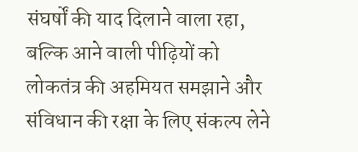संघर्षों की याद दिलाने वाला रहा, बल्कि आने वाली पीढ़ियों को लोकतंत्र की अहमियत समझाने और संविधान की रक्षा के लिए संकल्प लेने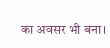का अवसर भी बना।